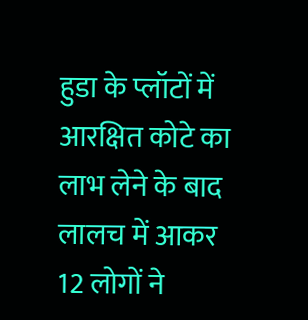हुडा के प्लॉटों में आरक्षित कोटे का लाभ लेने के बाद लालच में आकर 12 लोगों ने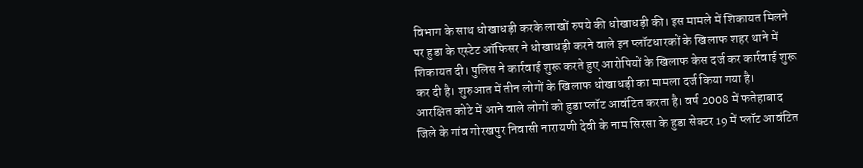विभाग के साथ धोखाधड़ी करके लाखों रुपये की धोखाधड़ी की। इस मामले में शिकायत मिलने पर हुडा के एस्टेट ऑफिसर ने धोखाधड़ी करने वाले इन प्लॉटधारकों के खिलाफ शहर थाने में शिकायत दी। पुलिस ने कार्रवाई शुरू करते हुए आरोपियों के खिलाफ केस दर्ज कर कार्रवाई शुरू कर दी है। शुरुआत में तीन लोगों के खिलाफ धोखाधड़ी का मामला दर्ज किया गया है।
आरक्षित कोटे में आने वाले लोगों को हुडा प्लॉट आवंटित करता है। वर्ष 2008 में फतेहाबाद जिले के गांव गोरखपुर निवासी नारायणी देवी के नाम सिरसा के हुडा सेक्टर 19 में प्लॉट आवंटित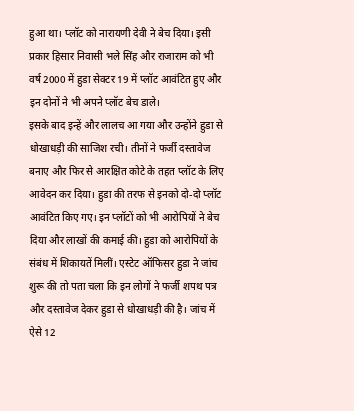हुआ था। प्लॉट को नारायणी देवी ने बेच दिया। इसी प्रकार हिसार निवासी भले सिंह और राजाराम को भी वर्ष 2000 में हुडा सेक्टर 19 में प्लॉट आवंटित हुए और इन दोनों ने भी अपने प्लॉट बेच डाले।
इसके बाद इन्हें और लालच आ गया और उन्होंने हुडा से धोखाधड़ी की साजिश रची। तीनों ने फर्जी दस्तावेज बनाए और फिर से आरक्षित कोटे के तहत प्लॉट के लिए आवेदन कर दिया। हुडा की तरफ से इनको दो-दो प्लॉट आवंटित किए गए। इन प्लॉटों को भी आरोपियों ने बेच दिया और लाखों की कमाई की। हुडा को आरोपियों के संबंध में शिकायतें मिलीं। एस्टेट ऑफिसर हुडा ने जांच शुरू की तो पता चला कि इन लोगों ने फर्जी शपथ पत्र और दस्तावेज देकर हुडा से धोखाधड़ी की है। जांच में ऐसे 12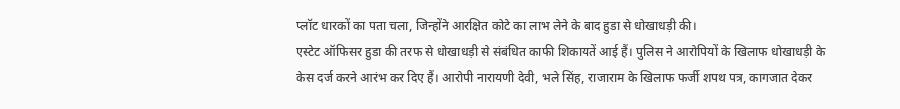प्लॉट धारकों का पता चला, जिन्होंने आरक्षित कोटे का लाभ लेने के बाद हुडा से धोखाधड़ी की।
एस्टेट ऑफिसर हुडा की तरफ से धोखाधड़ी से संबंधित काफी शिकायतें आई हैं। पुलिस ने आरोपियों के खिलाफ धोखाधड़ी के केस दर्ज करने आरंभ कर दिए हैं। आरोपी नारायणी देवी, भले सिंह, राजाराम के खिलाफ फर्जी शपथ पत्र, कागजात देकर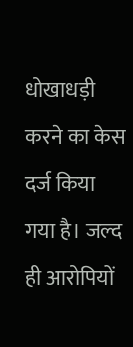धोखाधड़ी करने का केस दर्ज किया गया है। जल्द ही आरोपियों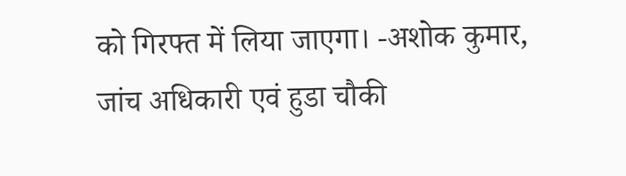को गिरफ्त में लिया जाएगा। -अशोक कुमार, जांच अधिकारी एवं हुडा चौकी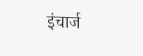इंचार्ज